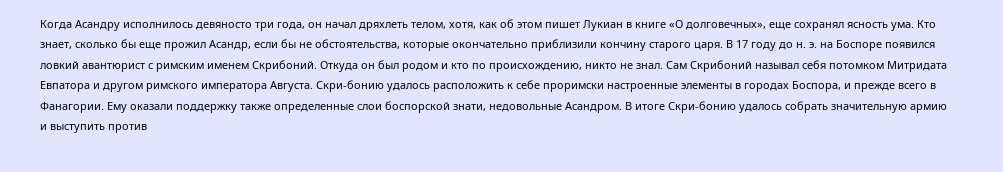Когда Асандру исполнилось девяносто три года, он начал дряхлеть телом, хотя, как об этом пишет Лукиан в книге «О долговечных», еще сохранял ясность ума. Кто знает, сколько бы еще прожил Асандр, если бы не обстоятельства, которые окончательно приблизили кончину старого царя. В 17 году до н. э. на Боспоре появился ловкий авантюрист с римским именем Скрибоний. Откуда он был родом и кто по происхождению, никто не знал. Сам Скрибоний называл себя потомком Митридата Евпатора и другом римского императора Августа. Скри-бонию удалось расположить к себе проримски настроенные элементы в городах Боспора, и прежде всего в Фанагории. Ему оказали поддержку также определенные слои боспорской знати, недовольные Асандром. В итоге Скри-бонию удалось собрать значительную армию и выступить против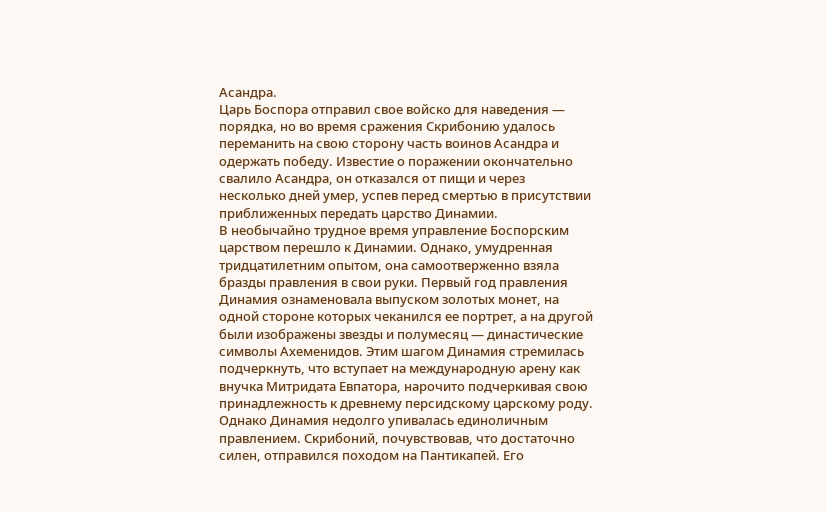Асандра.
Царь Боспора отправил свое войско для наведения — порядка, но во время сражения Скрибонию удалось переманить на свою сторону часть воинов Асандра и одержать победу. Известие о поражении окончательно свалило Асандра, он отказался от пищи и через несколько дней умер, успев перед смертью в присутствии приближенных передать царство Динамии.
В необычайно трудное время управление Боспорским царством перешло к Динамии. Однако, умудренная тридцатилетним опытом, она самоотверженно взяла бразды правления в свои руки. Первый год правления Динамия ознаменовала выпуском золотых монет, на одной стороне которых чеканился ее портрет, а на другой были изображены звезды и полумесяц — династические символы Ахеменидов. Этим шагом Динамия стремилась подчеркнуть, что вступает на международную арену как внучка Митридата Евпатора, нарочито подчеркивая свою принадлежность к древнему персидскому царскому роду.
Однако Динамия недолго упивалась единоличным правлением. Скрибоний, почувствовав, что достаточно силен, отправился походом на Пантикапей. Его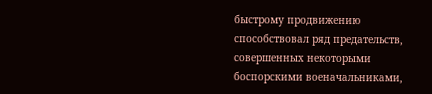быстрому продвижению способствовал ряд предательств, совершенных некоторыми боспорскими военачальниками,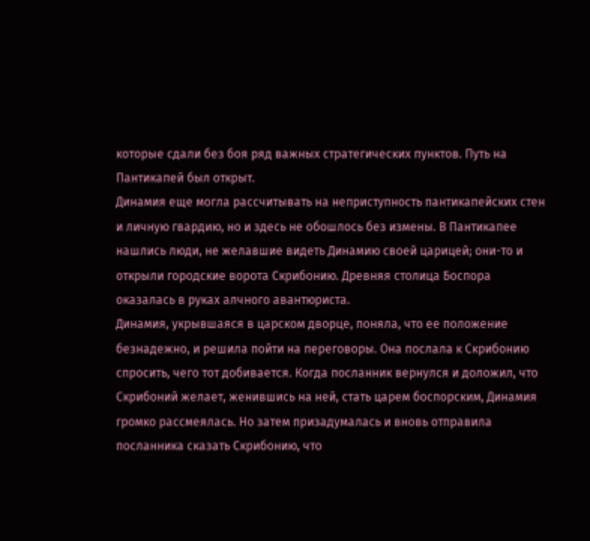которые сдали без боя ряд важных стратегических пунктов. Путь на Пантикапей был открыт.
Динамия еще могла рассчитывать на неприступность пантикапейских стен и личную гвардию, но и здесь не обошлось без измены. В Пантикапее нашлись люди, не желавшие видеть Динамию своей царицей; они-то и открыли городские ворота Скрибонию. Древняя столица Боспора оказалась в руках алчного авантюриста.
Динамия, укрывшаяся в царском дворце, поняла, что ее положение безнадежно, и решила пойти на переговоры. Она послала к Скрибонию спросить, чего тот добивается. Когда посланник вернулся и доложил, что Скрибоний желает, женившись на ней, стать царем боспорским, Динамия громко рассмеялась. Но затем призадумалась и вновь отправила посланника сказать Скрибонию, что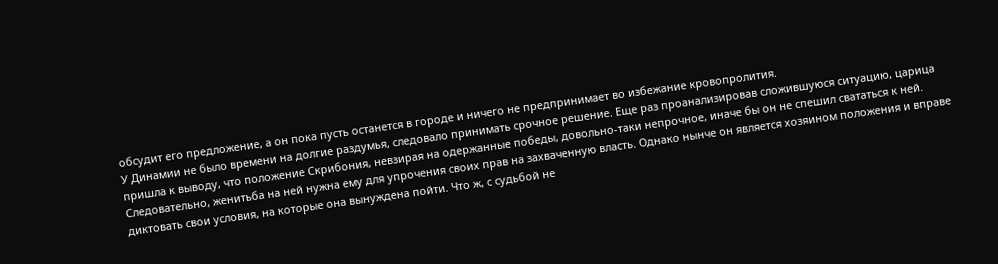обсудит его предложение, а он пока пусть останется в городе и ничего не предпринимает во избежание кровопролития.
У Динамии не было времени на долгие раздумья, следовало принимать срочное решение. Еще раз проанализировав сложившуюся ситуацию, царица пришла к выводу, что положение Скрибония, невзирая на одержанные победы, довольно-таки непрочное, иначе бы он не спешил свататься к ней. Следовательно, женитьба на ней нужна ему для упрочения своих прав на захваченную власть. Однако нынче он является хозяином положения и вправе диктовать свои условия, на которые она вынуждена пойти. Что ж, с судьбой не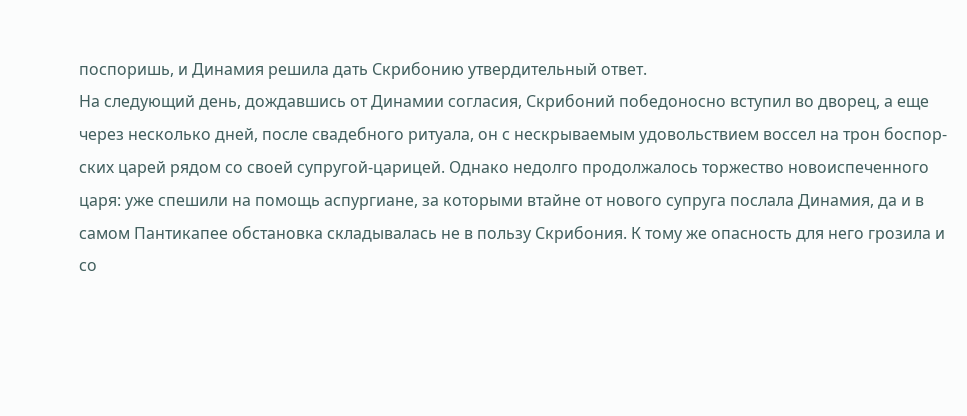поспоришь, и Динамия решила дать Скрибонию утвердительный ответ.
На следующий день, дождавшись от Динамии согласия, Скрибоний победоносно вступил во дворец, а еще через несколько дней, после свадебного ритуала, он с нескрываемым удовольствием воссел на трон боспор-ских царей рядом со своей супругой-царицей. Однако недолго продолжалось торжество новоиспеченного царя: уже спешили на помощь аспургиане, за которыми втайне от нового супруга послала Динамия, да и в самом Пантикапее обстановка складывалась не в пользу Скрибония. К тому же опасность для него грозила и со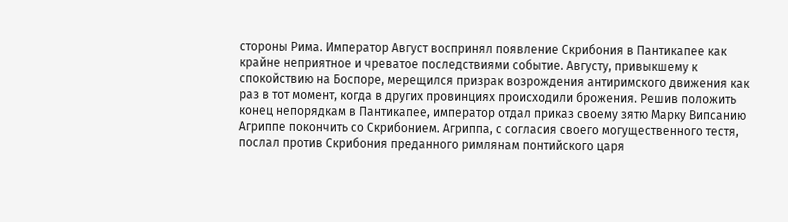стороны Рима. Император Август воспринял появление Скрибония в Пантикапее как крайне неприятное и чреватое последствиями событие. Августу, привыкшему к спокойствию на Боспоре, мерещился призрак возрождения антиримского движения как раз в тот момент, когда в других провинциях происходили брожения. Решив положить конец непорядкам в Пантикапее, император отдал приказ своему зятю Марку Випсанию Агриппе покончить со Скрибонием. Агриппа, с согласия своего могущественного тестя, послал против Скрибония преданного римлянам понтийского царя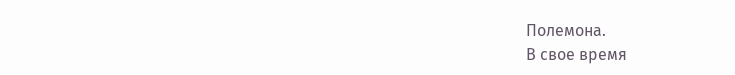Полемона.
В свое время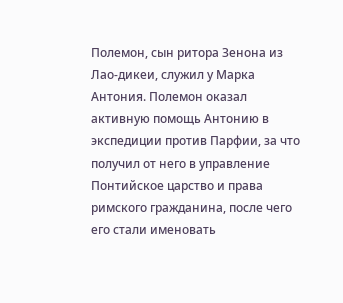Полемон, сын ритора Зенона из Лао-дикеи, служил у Марка Антония. Полемон оказал активную помощь Антонию в экспедиции против Парфии, за что получил от него в управление Понтийское царство и права римского гражданина, после чего его стали именовать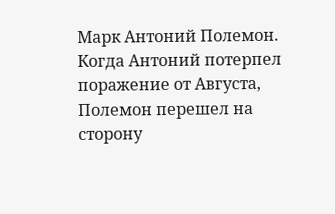Марк Антоний Полемон. Когда Антоний потерпел поражение от Августа, Полемон перешел на сторону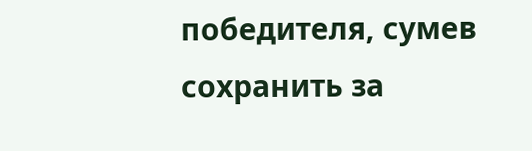победителя, сумев сохранить за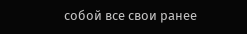собой все свои ранее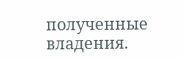полученные владения.